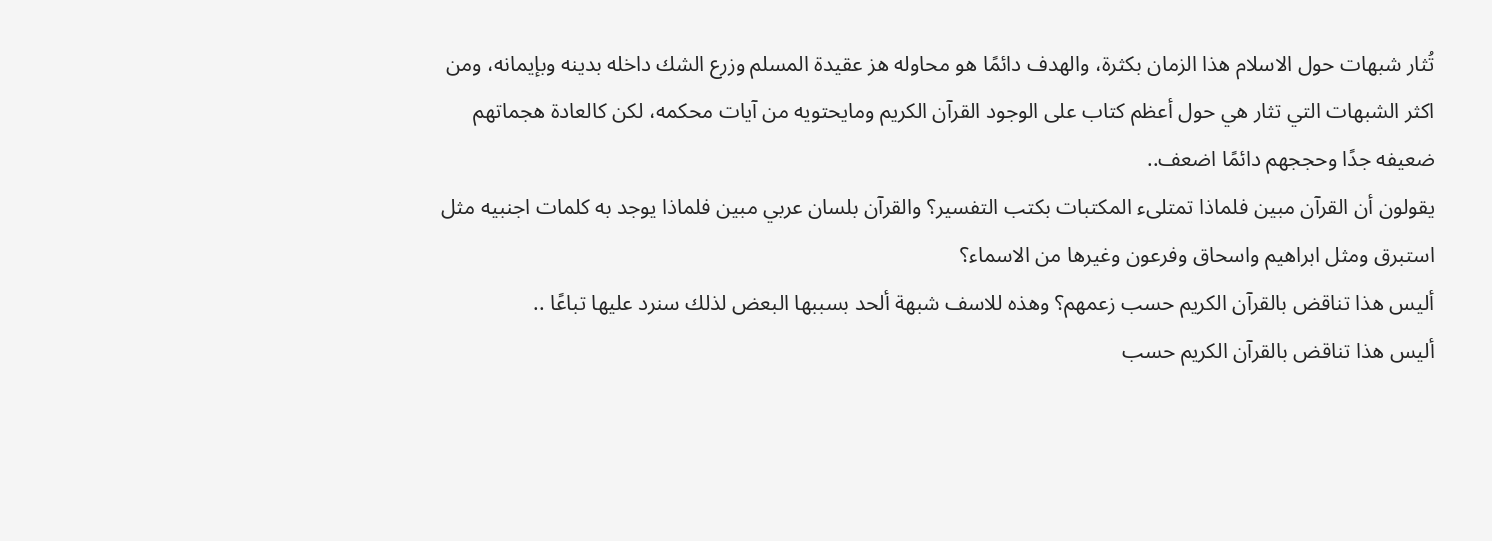تُثار شبهات حول الاسلام هذا الزمان بكثرة، والهدف دائمًا هو محاوله هز عقيدة المسلم وزرع الشك داخله بدينه وبإيمانه، ومن اكثر الشبهات التي تثار هي حول أعظم كتاب على الوجود القرآن الكريم ومايحتويه من آيات محكمه، لكن كالعادة هجماتهم ضعيفه جدًا وحججهم دائمًا اضعف..
يقولون أن القرآن مبين فلماذا تمتلىء المكتبات بكتب التفسير؟ والقرآن بلسان عربي مبين فلماذا يوجد به كلمات اجنبيه مثل استبرق ومثل ابراهيم واسحاق وفرعون وغيرها من الاسماء؟
أليس هذا تناقض بالقرآن الكريم حسب زعمهم؟ وهذه للاسف شبهة ألحد بسببها البعض لذلك سنرد عليها تباعًا ..
أليس هذا تناقض بالقرآن الكريم حسب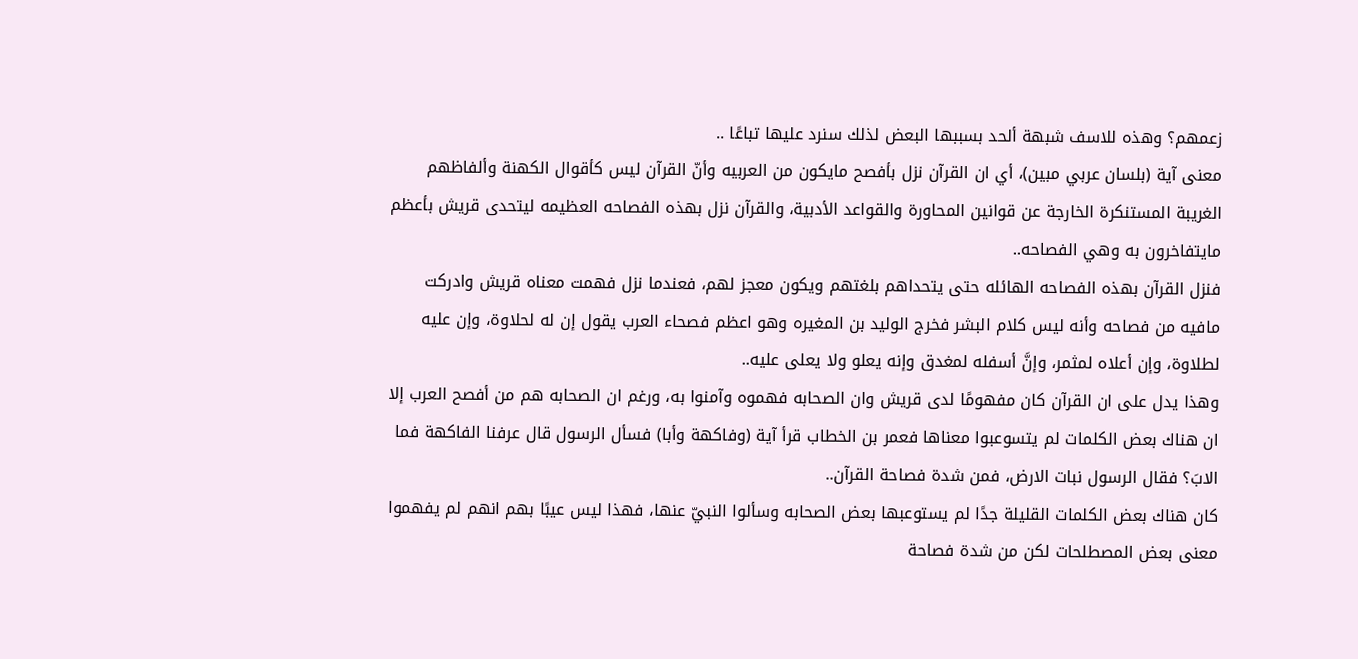زعمهم؟ وهذه للاسف شبهة ألحد بسببها البعض لذلك سنرد عليها تباعًا ..
معنى آية (بلسان عربي مبين)، أي ان القرآن نزل بأفصح مايكون من العربيه وأنّ القرآن ليس كأقوال الكهنة وألفاظهم الغريبة المستنكرة الخارجة عن قوانين المحاورة والقواعد الأدبية، والقرآن نزل بهذه الفصاحه العظيمه ليتحدى قريش بأعظم مايتفاخرون به وهي الفصاحه..
فنزل القرآن بهذه الفصاحه الهائله حتى يتحداهم بلغتهم ويكون معجز لهم، فعندما نزل فهمت معناه قريش وادركت مافيه من فصاحه وأنه ليس كلام البشر فخرج الوليد بن المغيره وهو اعظم فصحاء العرب يقول إن له لحلاوة، وإن عليه لطلاوة، وإن أعلاه لمثمر، وإنَّ أسفله لمغدق وإنه يعلو ولا يعلى عليه..
وهذا يدل على ان القرآن كان مفهومًا لدى قريش وان الصحابه فهموه وآمنوا به، ورغم ان الصحابه هم من أفصح العرب إلا ان هناك بعض الكلمات لم يتسوعبوا معناها فعمر بن الخطاب قرأ آية (وفاكهة وأبا) فسأل الرسول قال عرفنا الفاكهة فما الابَ؟ فقال الرسول نبات الارض، فمن شدة فصاحة القرآن..
كان هناك بعض الكلمات القليلة جدًا لم يستوعبها بعض الصحابه وسألوا النبيّ عنها، فهذا ليس عيبًا بهم انهم لم يفهموا معنى بعض المصطلحات لكن من شدة فصاحة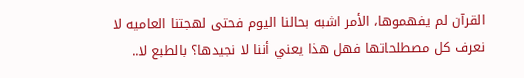القرآن لم يفهموها، الأمر اشبه بحالنا اليوم فحتى لهجتنا العاميه لا نعرف كل مصطلحاتها فهل هذا يعني أننا لا نجيدها؟ بالطبع لا..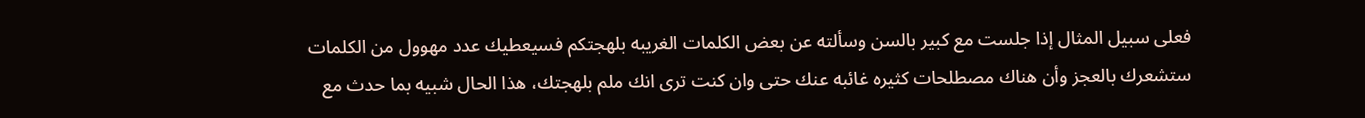فعلى سبيل المثال إذا جلست مع كبير بالسن وسألته عن بعض الكلمات الغريبه بلهجتكم فسيعطيك عدد مهوول من الكلمات ستشعرك بالعجز وأن هناك مصطلحات كثيره غائبه عنك حتى وان كنت ترى انك ملم بلهجتك، هذا الحال شبيه بما حدث مع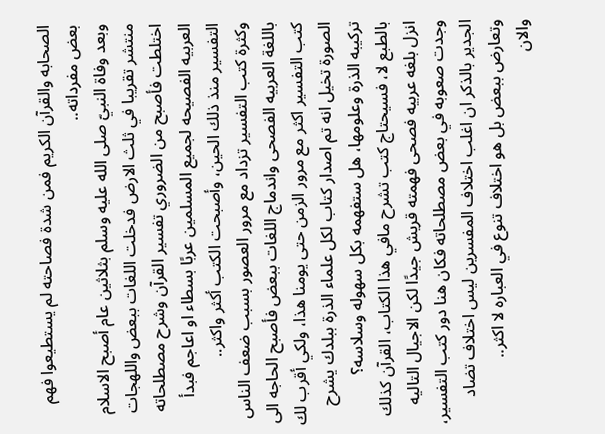الصحابه والقرآن الكريم فمن شدة فصاحته لم يستطيعوا فهم بعض مفرداته..
وبعد وفاة النبيّ صلى الله عليه وسلم بثلاثين عام أصبح الاسلام منتشر تقريبا في ثلث الارض فدخلت اللغات ببعض واللهجات اختلطت فأصبح من الضروري تفسير القرآن وشرح مصطلحاته العربيه الفصيحه لجميع المسلمين عربًا بسطاء او اعاجم فبدأ التفسير منذ ذلك الحين، وأصبحت الكتب أكثر واكثر..
وكثرة كتب التفسير تزداد مع مرور العصور بسبب ضعف الناس باللغة العربيه الفصحى واندماج اللغات ببعض فأصبح الحاجه الى كتب التفسير اكثر مع مرور الزمن حتى يومنا هذا، ولكي أقرب لك الصورة تخيل انه تم اصدار كتاب لكل علماء الذرة ببلدك يشرح تركيبه الذرة وعلومها، هل ستفهمه بكل سهوله وسلاسه؟
بالطبع لا، فسيحتاج كتب تشرح مافي هذا الكتاب، القرآن كذلك انزل بلغه عربيه فصحى فهمته قريش جيدًا لكن الاجيال التاليه وجدت صعوبه في بعض مصطلحاته فكان هنا دور كتب التفسير، الجدير بالذكر ان اغلب اختلاف المفسرين ليس اختلاف تضاد وتعارض ببعض بل هو اختلاف تنوع في العباره لا اكثر..
والان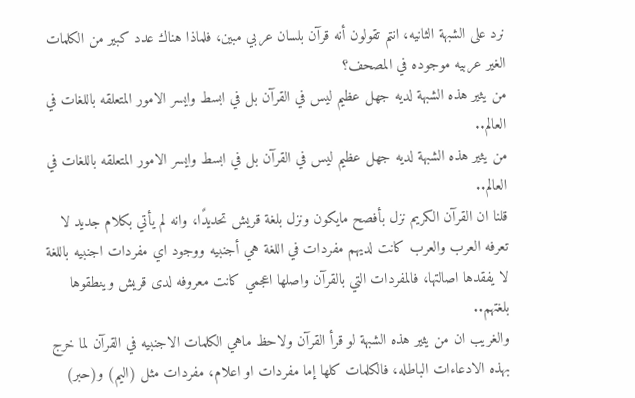نرد على الشبهة الثانيه، انتم تقولون أنه قرآن بلسان عربي مبين، فلماذا هناك عدد كبير من الكلمات الغير عربيه موجوده في المصحف؟
من يثير هذه الشبهة لديه جهل عظيم ليس في القرآن بل في ابسط وايسر الامور المتعلقه باللغات في العالم..
من يثير هذه الشبهة لديه جهل عظيم ليس في القرآن بل في ابسط وايسر الامور المتعلقه باللغات في العالم..
قلنا ان القرآن الكريم نزل بأفصح مايكون ونزل بلغة قريش تحديدًا، وانه لم يأتي بكلام جديد لا تعرفه العرب والعرب كانت لديهم مفردات في اللغة هي أجنبيه ووجود اي مفردات اجنبيه باللغة لا يفقدها اصالتها، فالمفردات التي بالقرآن واصلها اعجمي كانت معروفه لدى قريش وينطقوها بلغتهم..
والغريب ان من يثير هذه الشبهة لو قرأ القرآن ولاحظ ماهي الكلمات الاجنبيه في القرآن لما خرج بهذه الادعاءات الباطله، فالكلمات كلها إما مفردات او اعلام، مفردات مثل (اليم) و(حبر)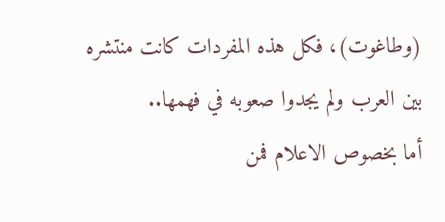(وطاغوت)، فكل هذه المفردات كانت منتشره بين العرب ولم يجدوا صعوبه في فهمها..
أما بخصوص الاعلام فمن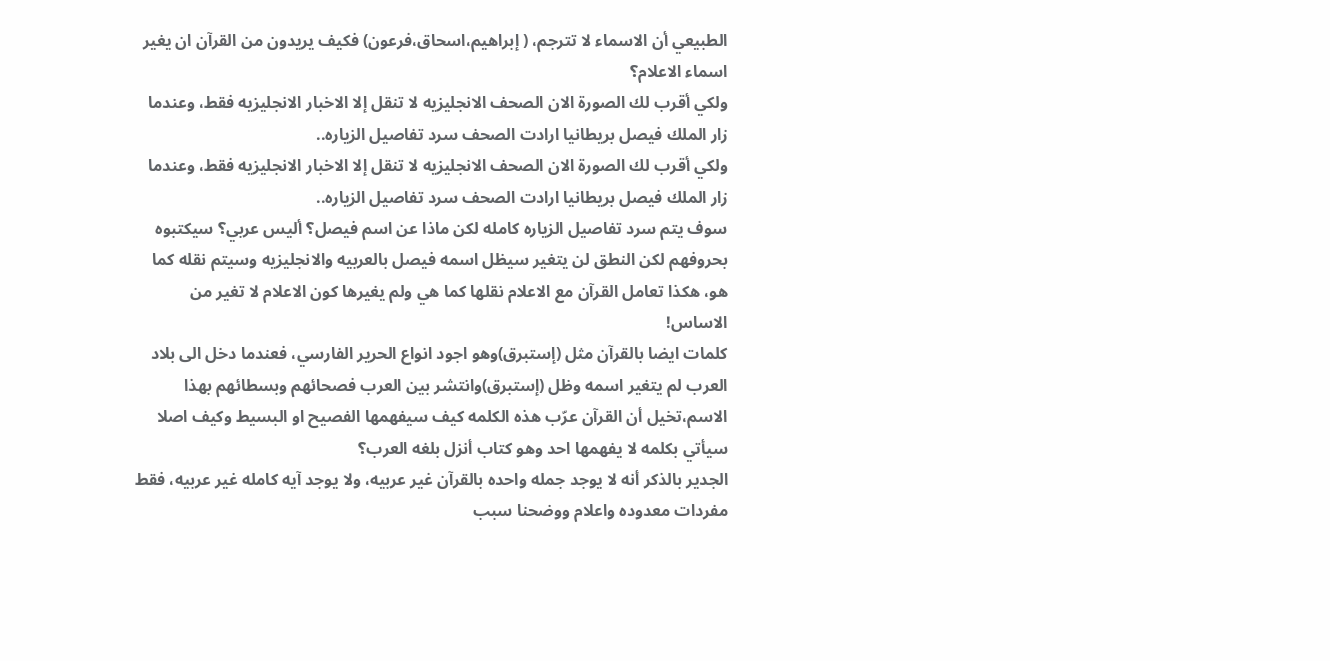الطبيعي أن الاسماء لا تترجم، ( إبراهيم،اسحاق،فرعون) فكيف يريدون من القرآن ان يغير اسماء الاعلام؟
ولكي أقرب لك الصورة الان الصحف الانجليزيه لا تنقل إلا الاخبار الانجليزيه فقط، وعندما زار الملك فيصل بريطانيا ارادت الصحف سرد تفاصيل الزياره..
ولكي أقرب لك الصورة الان الصحف الانجليزيه لا تنقل إلا الاخبار الانجليزيه فقط، وعندما زار الملك فيصل بريطانيا ارادت الصحف سرد تفاصيل الزياره..
سوف يتم سرد تفاصيل الزياره كامله لكن ماذا عن اسم فيصل؟ أليس عربي؟ سيكتبوه بحروفهم لكن النطق لن يتغير سيظل اسمه فيصل بالعربيه والانجليزيه وسيتم نقله كما هو، هكذا تعامل القرآن مع الاعلام نقلها كما هي ولم يغيرها كون الاعلام لا تغير من الاساس!
كلمات ايضا بالقرآن مثل (إستبرق)وهو اجود انواع الحرير الفارسي، فعندما دخل الى بلاد العرب لم يتغير اسمه وظل (إستبرق)وانتشر بين العرب فصحائهم وبسطائهم بهذا الاسم،تخيل أن القرآن عرّب هذه الكلمه كيف سيفهمها الفصيح او البسيط وكيف اصلا سيأتي بكلمه لا يفهمها احد وهو كتاب أنزل بلغه العرب؟
الجدير بالذكر أنه لا يوجد جمله واحده بالقرآن غير عربيه، ولا يوجد آيه كامله غير عربيه، فقط مفردات معدوده واعلام ووضحنا سبب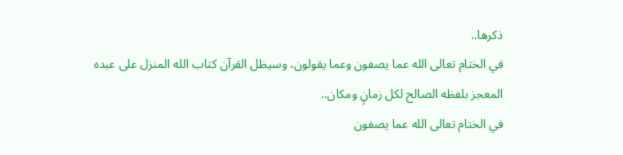ذكرها..
في الختام تعالى الله عما يصفون وعما يقولون، وسيظل القرآن كتاب الله المنزل على عبده المعجز بلفظه الصالح لكل زمانٍ ومكان..
في الختام تعالى الله عما يصفون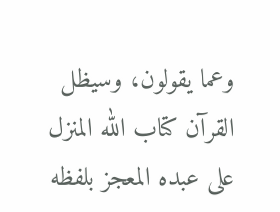وعما يقولون، وسيظل القرآن كتاب الله المنزل على عبده المعجز بلفظه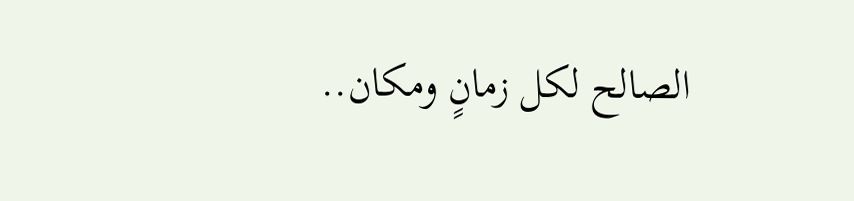الصالح لكل زمانٍ ومكان..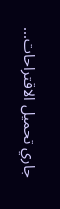جاري تحميل الاقتراحات...